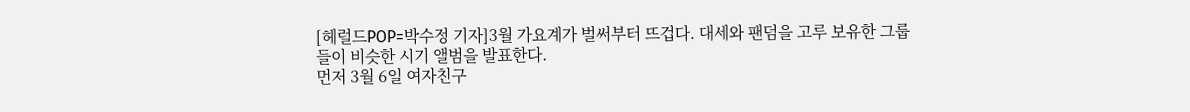[헤럴드POP=박수정 기자]3월 가요계가 벌써부터 뜨겁다. 대세와 팬덤을 고루 보유한 그룹들이 비슷한 시기 앨범을 발표한다.
먼저 3월 6일 여자친구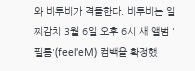와 비투비가 격돌한다. 비투비는 일찌감치 3월 6일 오후 6시 새 앨범 '필름'(feel'eM) 컴백을 확정했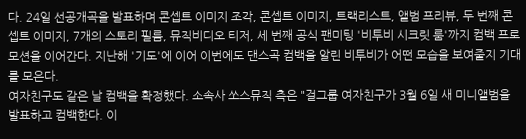다. 24일 선공개곡을 발표하며 콘셉트 이미지 조각, 콘셉트 이미지, 트랙리스트, 앨범 프리뷰, 두 번째 콘셉트 이미지, 7개의 스토리 필름, 뮤직비디오 티저, 세 번째 공식 팬미팅 '비투비 시크릿 룸'까지 컴백 프로모션을 이어간다. 지난해 '기도'에 이어 이번에도 댄스곡 컴백을 알린 비투비가 어떤 모습을 보여줄지 기대를 모은다.
여자친구도 같은 날 컴백을 확정했다. 소속사 쏘스뮤직 측은 "걸그룹 여자친구가 3월 6일 새 미니앨범을 발표하고 컴백한다. 이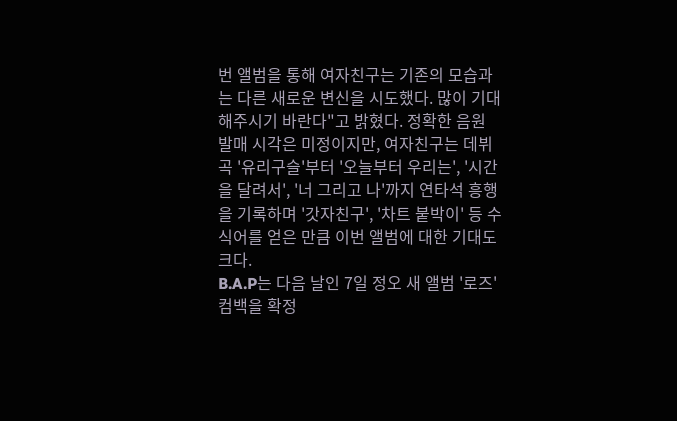번 앨범을 통해 여자친구는 기존의 모습과는 다른 새로운 변신을 시도했다. 많이 기대해주시기 바란다"고 밝혔다. 정확한 음원 발매 시각은 미정이지만, 여자친구는 데뷔곡 '유리구슬'부터 '오늘부터 우리는', '시간을 달려서', '너 그리고 나'까지 연타석 흥행을 기록하며 '갓자친구', '차트 붙박이' 등 수식어를 얻은 만큼 이번 앨범에 대한 기대도 크다.
B.A.P는 다음 날인 7일 정오 새 앨범 '로즈' 컴백을 확정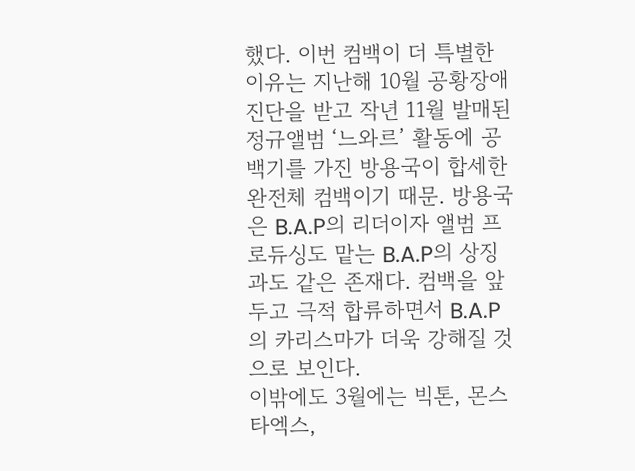했다. 이번 컴백이 더 특별한 이유는 지난해 10월 공황장애 진단을 받고 작년 11월 발매된 정규앨범 ‘느와르’ 활동에 공백기를 가진 방용국이 합세한 완전체 컴백이기 때문. 방용국은 B.A.P의 리더이자 앨범 프로듀싱도 맡는 B.A.P의 상징과도 같은 존재다. 컴백을 앞두고 극적 합류하면서 B.A.P의 카리스마가 더욱 강해질 것으로 보인다.
이밖에도 3월에는 빅톤, 몬스타엑스,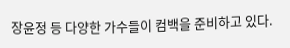장윤정 등 다양한 가수들이 컴백을 준비하고 있다.